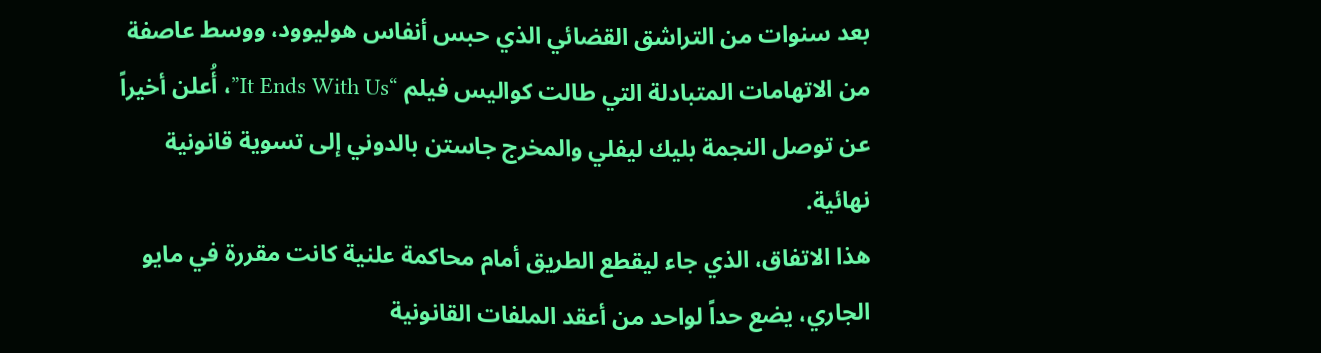بعد سنوات من التراشق القضائي الذي حبس أنفاس هوليوود، ووسط عاصفة من الاتهامات المتبادلة التي طالت كواليس فيلم “It Ends With Us”، أُعلن أخيراً عن توصل النجمة بليك ليفلي والمخرج جاستن بالدوني إلى تسوية قانونية نهائية.
هذا الاتفاق، الذي جاء ليقطع الطريق أمام محاكمة علنية كانت مقررة في مايو الجاري، يضع حداً لواحد من أعقد الملفات القانونية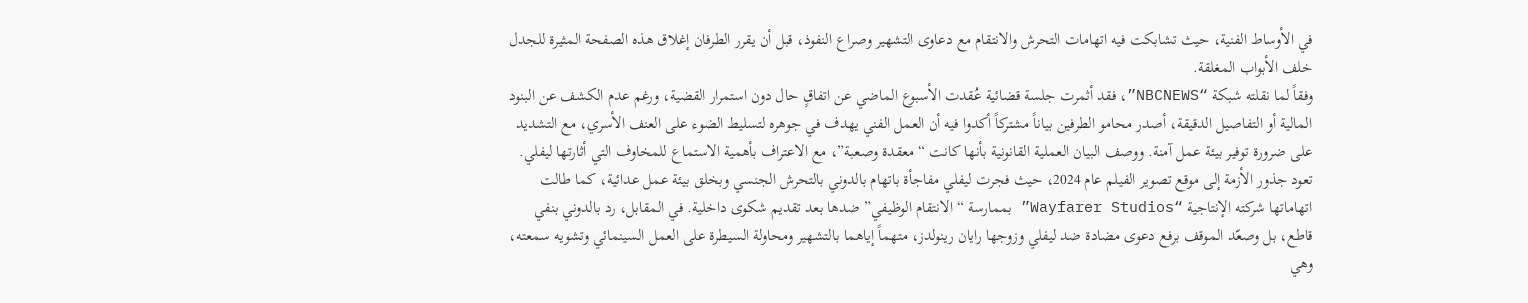في الأوساط الفنية، حيث تشابكت فيه اتهامات التحرش والانتقام مع دعاوى التشهير وصراع النفوذ، قبل أن يقرر الطرفان إغلاق هذه الصفحة المثيرة للجدل خلف الأبواب المغلقة.
وفقاً لما نقلته شبكة “NBCNEWS”، فقد أثمرت جلسة قضائية عُقدت الأسبوع الماضي عن اتفاقٍ حال دون استمرار القضية، ورغم عدم الكشف عن البنود المالية أو التفاصيل الدقيقة، أصدر محامو الطرفين بياناً مشتركاً أكدوا فيه أن العمل الفني يهدف في جوهره لتسليط الضوء على العنف الأسري، مع التشديد على ضرورة توفير بيئة عمل آمنة. ووصف البيان العملية القانونية بأنها كانت “معقدة وصعبة”، مع الاعتراف بأهمية الاستماع للمخاوف التي أثارتها ليفلي.
تعود جذور الأزمة إلى موقع تصوير الفيلم عام 2024، حيث فجرت ليفلي مفاجأة باتهام بالدوني بالتحرش الجنسي وبخلق بيئة عمل عدائية، كما طالت اتهاماتها شركته الإنتاجية “Wayfarer Studios” بممارسة “الانتقام الوظيفي” ضدها بعد تقديم شكوى داخلية. في المقابل، رد بالدوني بنفي قاطع، بل وصعّد الموقف برفع دعوى مضادة ضد ليفلي وزوجها رايان رينولدز، متهماً إياهما بالتشهير ومحاولة السيطرة على العمل السينمائي وتشويه سمعته، وهي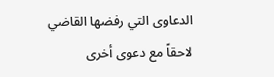الدعاوى التي رفضها القاضي لاحقاً مع دعوى أخرى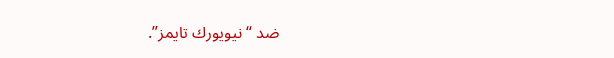ضد “نيويورك تايمز”.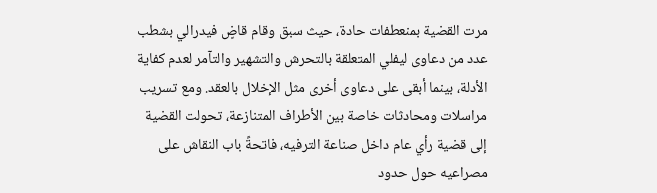مرت القضية بمنعطفات حادة، حيث سبق وقام قاضٍ فيدرالي بشطب عدد من دعاوى ليفلي المتعلقة بالتحرش والتشهير والتآمر لعدم كفاية الأدلة، بينما أبقى على دعاوى أخرى مثل الإخلال بالعقد. ومع تسريب مراسلات ومحادثات خاصة بين الأطراف المتنازعة، تحولت القضية إلى قضية رأي عام داخل صناعة الترفيه، فاتحةً باب النقاش على مصراعيه حول حدود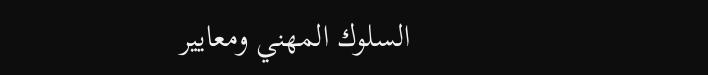السلوك المهني ومعايير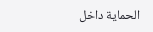الحماية داخل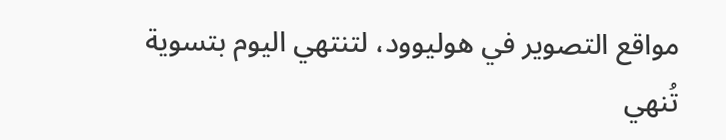مواقع التصوير في هوليوود، لتنتهي اليوم بتسوية تُنهي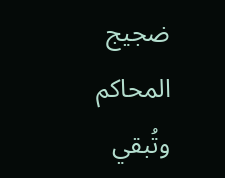ضجيج المحاكم وتُبقي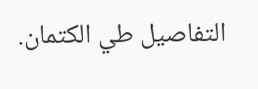التفاصيل طي الكتمان.